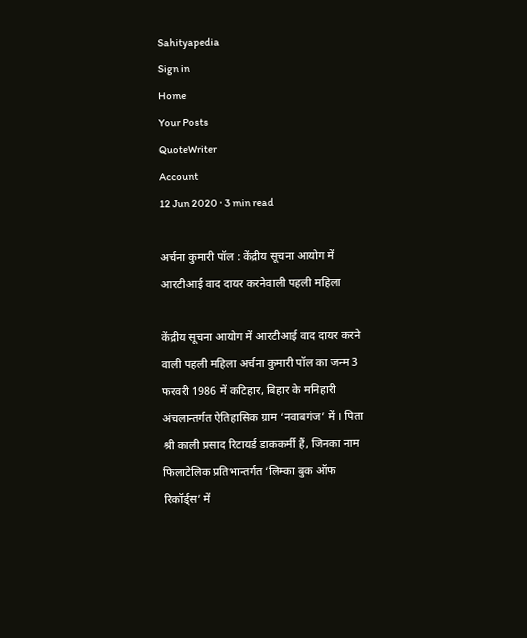Sahityapedia
Sign in
Home
Your Posts
QuoteWriter
Account
12 Jun 2020 · 3 min read

अर्चना कुमारी पॉल : केंद्रीय सूचना आयोग में आरटीआई वाद दायर करनेवाली पहली महिला

केंद्रीय सूचना आयोग में आरटीआई वाद दायर करने वाली पहली महिला अर्चना कुमारी पॉल का जन्म 3 फरवरी 1986 में कटिहार, बिहार के मनिहारी अंचलान्तर्गत ऐतिहासिक ग्राम ‘नवाबगंज’ में । पिता श्री काली प्रसाद रिटायर्ड डाककर्मी हैं, जिनका नाम फिलाटेलिक प्रतिभान्तर्गत ‘लिम्का बुक ऑफ रिकॉर्ड्स’ में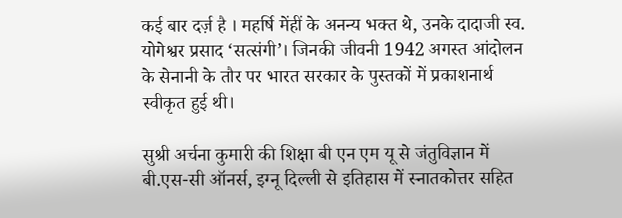कई बार दर्ज़ है । महर्षि मेंहीं के अनन्य भक्त थे, उनके दादाजी स्व. योगेश्वर प्रसाद ‘सत्संगी’। जिनकी जीवनी 1942 अगस्त आंदोलन के सेनानी के तौर पर भारत सरकार के पुस्तकों में प्रकाशनार्थ स्वीकृत हुई थी।

सुश्री अर्चना कुमारी की शिक्षा बी एन एम यू से जंतुविज्ञान में बी.एस-सी ऑनर्स, इग्नू दिल्ली से इतिहास में स्नातकोत्तर सहित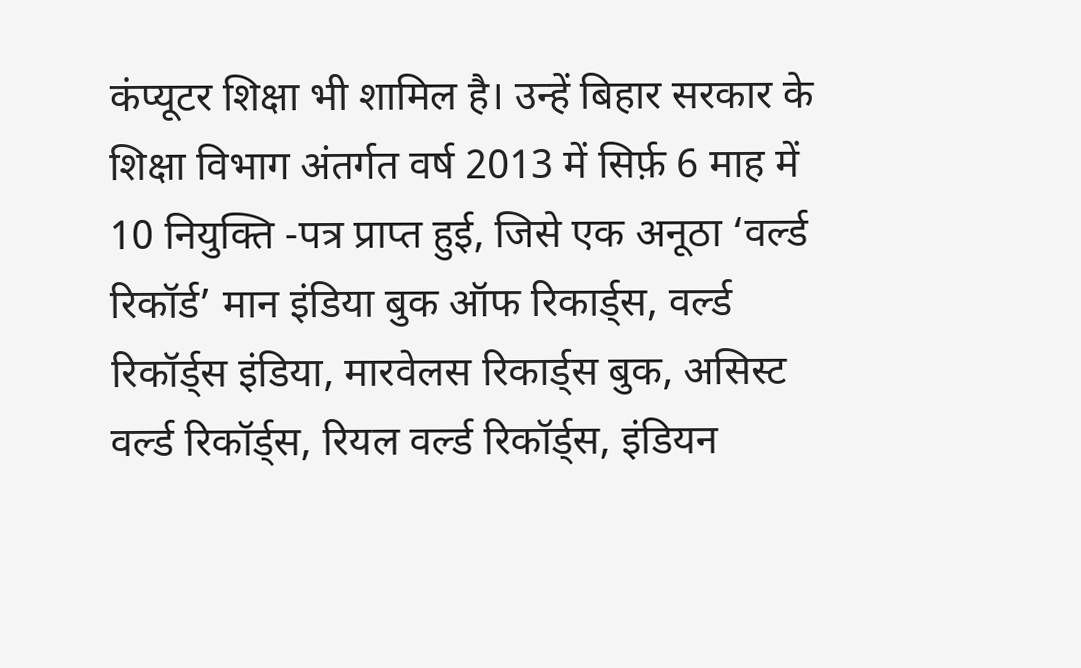कंप्यूटर शिक्षा भी शामिल है। उन्हें बिहार सरकार के शिक्षा विभाग अंतर्गत वर्ष 2013 में सिर्फ़ 6 माह में 10 नियुक्ति -पत्र प्राप्त हुई, जिसे एक अनूठा ‘वर्ल्ड रिकॉर्ड’ मान इंडिया बुक ऑफ रिकार्ड्स, वर्ल्ड रिकॉर्ड्स इंडिया, मारवेलस रिकार्ड्स बुक, असिस्ट वर्ल्ड रिकॉर्ड्स, रियल वर्ल्ड रिकॉर्ड्स, इंडियन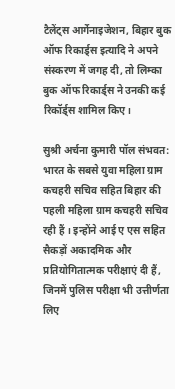टैलेंट्स आर्गेनाइजेशन, बिहार बुक ऑफ रिकार्ड्स इत्यादि ने अपने संस्करण में जगह दी, तो लिम्का बुक ऑफ रिकार्ड्स ने उनकी कई रिकॉर्ड्स शामिल किए।

सुश्री अर्चना कुमारी पॉल संभवत: भारत के सबसे युवा महिला ग्राम कचहरी सचिव सहित बिहार की पहली महिला ग्राम कचहरी सचिव रही हैं । इन्होंने आई ए एस सहित सैकड़ों अकादमिक और प्रतियोगितात्मक परीक्षाएं दी हैं, जिनमें पुलिस परीक्षा भी उत्तीर्णता लिए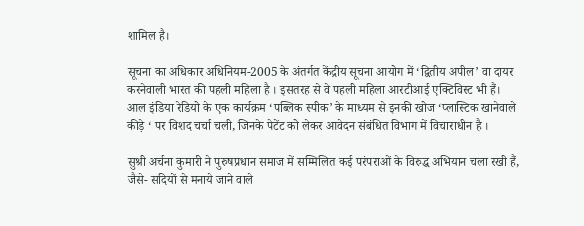शामिल है।

सूचना का अधिकार अधिनियम-2005 के अंतर्गत केंद्रीय सूचना आयोग में ‘द्वितीय अपील’ वा दायर करनेवाली भारत की पहली महिला है । इसतरह से वे पहली महिला आरटीआई एक्टिविस्ट भी हैं। आल इंडिया रेडियो के एक कार्यक्रम ‘पब्लिक स्पीक’ के माध्यम से इनकी खोज ‘प्लास्टिक खानेवाले कीड़े ‘ पर विशद चर्चा चली, जिनके पेटेंट को लेकर आवेदन संबंधित विभाग में विचाराधीन है ।

सुश्री अर्चना कुमारी ने पुरुषप्रधान समाज में सम्मिलित कई परंपराओं के विरुद्ध अभियान चला रखी हैं, जैसे- सदियों से मनाये जाने वाले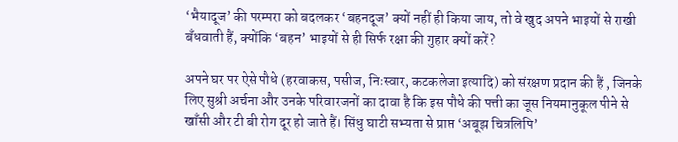‘भैयादूज’ की परम्परा को बदलकर ‘बहनदूज’ क्यों नहीं ही किया जाय, तो वे खुद अपने भाइयों से राखी बँधवाती हैं, क्योंकि ‘बहन’ भाइयों से ही सिर्फ रक्षा की गुहार क्यों करें?

अपने घर पर ऐसे पौधे (हरवाकस, पसीज, निःस्वार, कटकलेजा इत्यादि) को संरक्षण प्रदान की हैं , जिनके लिए सुश्री अर्चना और उनके परिवारजनों का दावा है कि इस पौधे की पत्ती का जूस नियमानुकूल पीने से खाँसी और टी बी रोग दूर हो जाते हैं। सिंधु घाटी सभ्यता से प्राप्त ‘अबूझ चित्रलिपि’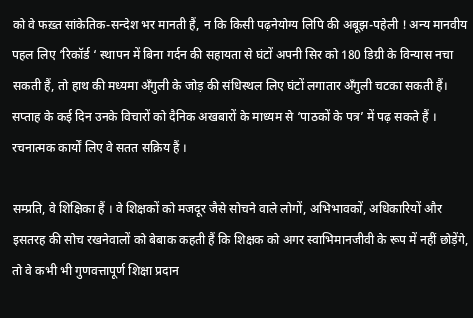को वे फख़्त सांकेतिक-सन्देश भर मानती हैं, न कि किसी पढ़नेयोग्य लिपि की अबूझ-पहेली ! अन्य मानवीय पहल लिए ‘रिकॉर्ड ‘ स्थापन में बिना गर्दन की सहायता से घंटों अपनी सिर को 180 डिग्री के विन्यास नचा सकती हैं, तो हाथ की मध्यमा अँगुली के जोड़ की संधिस्थल लिए घंटों लगातार अँगुली चटका सकती हैं। सप्ताह के कई दिन उनके विचारों को दैनिक अखबारों के माध्यम से ‘पाठकों के पत्र’ में पढ़ सकते हैं । रचनात्मक कार्यों लिए वे सतत सक्रिय हैं ।

सम्प्रति, वे शिक्षिका हैं । वे शिक्षकों को मजदूर जैसे सोचने वाले लोगों, अभिभावकों, अधिकारियों और इसतरह की सोच रखनेवालों को बेबाक कहती हैं कि शिक्षक को अगर स्वाभिमानजीवी के रूप में नहीं छोड़ेंगे, तो वे कभी भी गुणवत्तापूर्ण शिक्षा प्रदान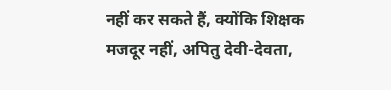नहीं कर सकते हैं, क्योंकि शिक्षक मजदूर नहीं, अपितु देवी-देवता,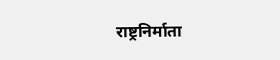राष्ट्रनिर्माता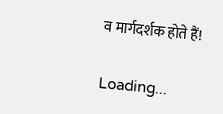व मार्गदर्शक होते हैं!

Loading...